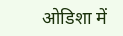ओडिशा में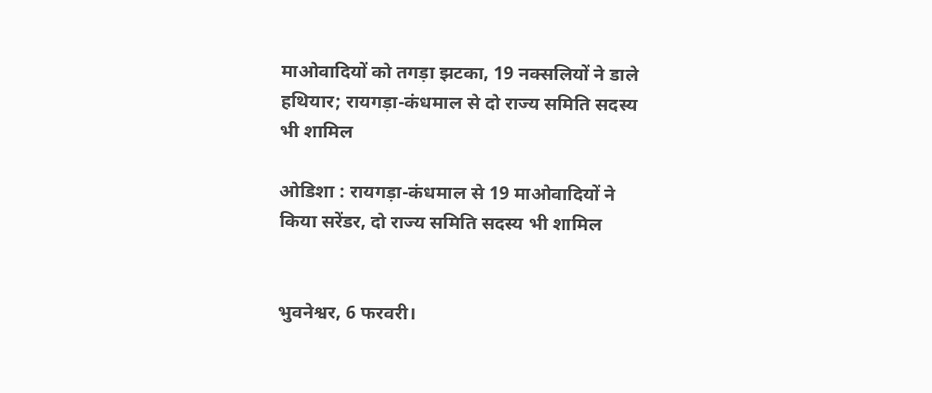माओवादियों को तगड़ा झटका, 19 नक्सलियों ने डाले हथियार; रायगड़ा-कंधमाल से दो राज्य समिति सदस्य भी शामिल

ओडिशा : रायगड़ा-कंधमाल से 19 माओवादियों ने किया सरेंडर, दो राज्य समिति सदस्य भी शामिल


भुवनेश्वर, 6 फरवरी।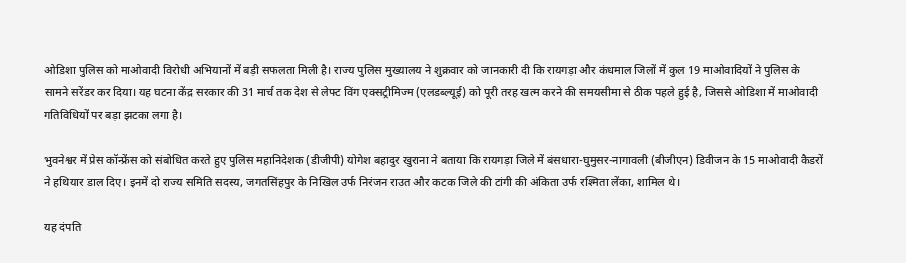ओडिशा पुलिस को माओवादी विरोधी अभियानों में बड़ी सफलता मिली है। राज्य पुलिस मुख्यालय ने शुक्रवार को जानकारी दी कि रायगड़ा और कंधमाल जिलों में कुल 19 माओवादियों ने पुलिस के सामने सरेंडर कर दिया। यह घटना केंद्र सरकार की 31 मार्च तक देश से लेफ्ट विंग एक्सट्रीमिज्म (एलडब्ल्यूई) को पूरी तरह खत्म करने की समयसीमा से ठीक पहले हुई है, जिससे ओडिशा में माओवादी गतिविधियों पर बड़ा झटका लगा है।

भुवनेश्वर में प्रेस कॉन्फ्रेंस को संबोधित करते हुए पुलिस महानिदेशक (डीजीपी) योगेश बहादुर खुराना ने बताया कि रायगड़ा जिले में बंसधारा-घुमुसर-नागावली (बीजीएन) डिवीजन के 15 माओवादी कैडरों ने हथियार डाल दिए। इनमें दो राज्य समिति सदस्य, जगतसिंहपुर के निखिल उर्फ निरंजन राउत और कटक जिले की टांगी की अंकिता उर्फ रश्मिता लेंका, शामिल थे।

यह दंपति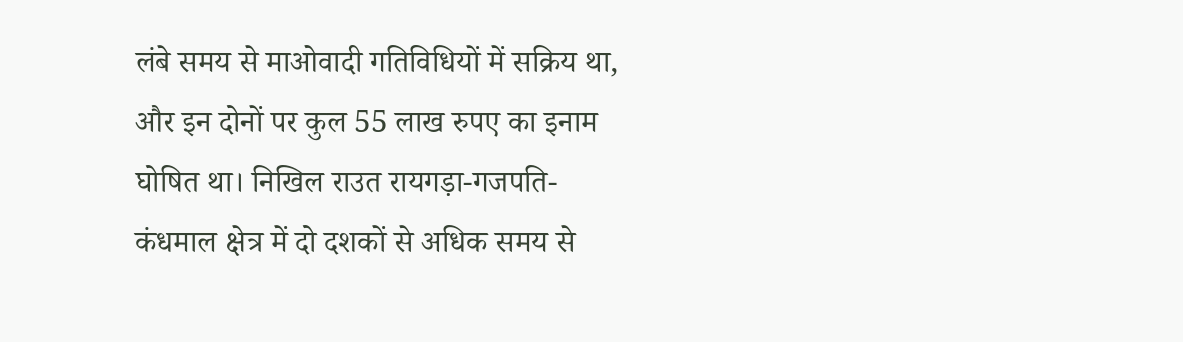लंबे समय से माओवादी गतिविधियों में सक्रिय था, और इन दोनों पर कुल 55 लाख रुपए का इनाम घोषित था। निखिल राउत रायगड़ा-गजपति-कंधमाल क्षेत्र में दो दशकों से अधिक समय से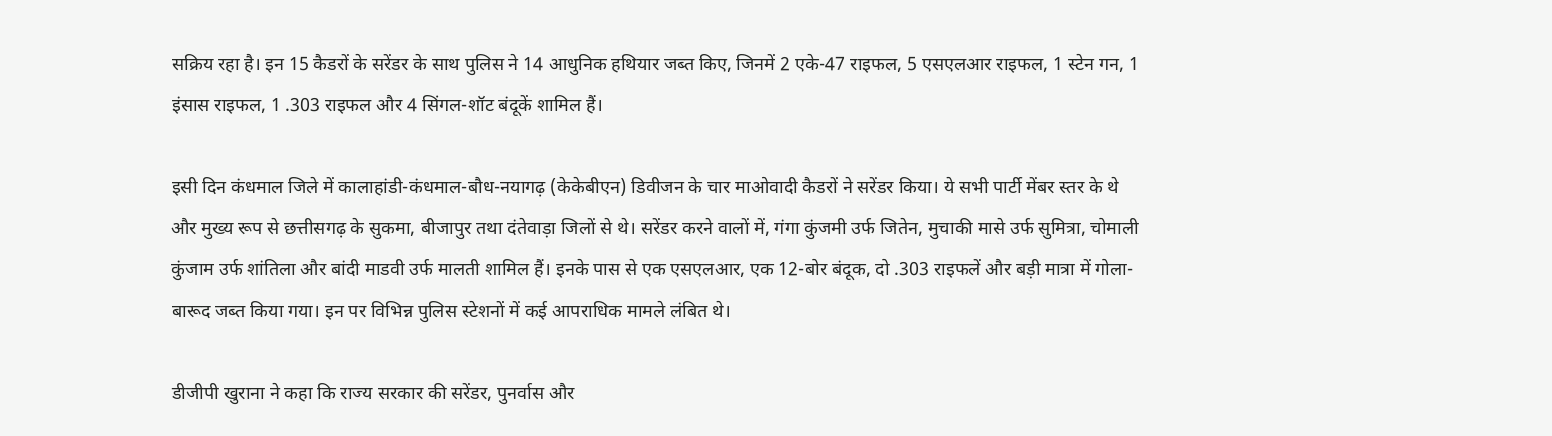सक्रिय रहा है। इन 15 कैडरों के सरेंडर के साथ पुलिस ने 14 आधुनिक हथियार जब्त किए, जिनमें 2 एके-47 राइफल, 5 एसएलआर राइफल, 1 स्टेन गन, 1 इंसास राइफल, 1 .303 राइफल और 4 सिंगल-शॉट बंदूकें शामिल हैं।

इसी दिन कंधमाल जिले में कालाहांडी-कंधमाल-बौध-नयागढ़ (केकेबीएन) डिवीजन के चार माओवादी कैडरों ने सरेंडर किया। ये सभी पार्टी मेंबर स्तर के थे और मुख्य रूप से छत्तीसगढ़ के सुकमा, बीजापुर तथा दंतेवाड़ा जिलों से थे। सरेंडर करने वालों में, गंगा कुंजमी उर्फ जितेन, मुचाकी मासे उर्फ सुमित्रा, चोमाली कुंजाम उर्फ शांतिला और बांदी माडवी उर्फ मालती शामिल हैं। इनके पास से एक एसएलआर, एक 12-बोर बंदूक, दो .303 राइफलें और बड़ी मात्रा में गोला-बारूद जब्त किया गया। इन पर विभिन्न पुलिस स्टेशनों में कई आपराधिक मामले लंबित थे।

डीजीपी खुराना ने कहा कि राज्य सरकार की सरेंडर, पुनर्वास और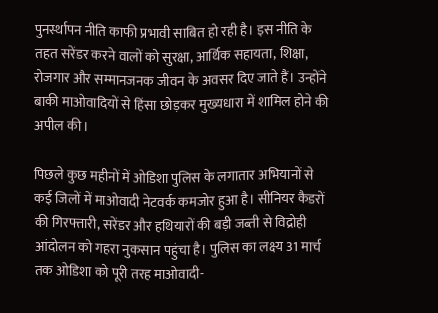पुनर्स्थापन नीति काफी प्रभावी साबित हो रही है। इस नीति के तहत सरेंडर करने वालों को सुरक्षा, आर्थिक सहायता, शिक्षा, रोजगार और सम्मानजनक जीवन के अवसर दिए जाते हैं। उन्होंने बाकी माओवादियों से हिंसा छोड़कर मुख्यधारा में शामिल होने की अपील की।

पिछले कुछ महीनों में ओडिशा पुलिस के लगातार अभियानों से कई जिलों में माओवादी नेटवर्क कमजोर हुआ है। सीनियर कैडरों की गिरफ्तारी, सरेंडर और हथियारों की बड़ी जब्ती से विद्रोही आंदोलन को गहरा नुकसान पहुंचा है। पुलिस का लक्ष्य 31 मार्च तक ओडिशा को पूरी तरह माओवादी-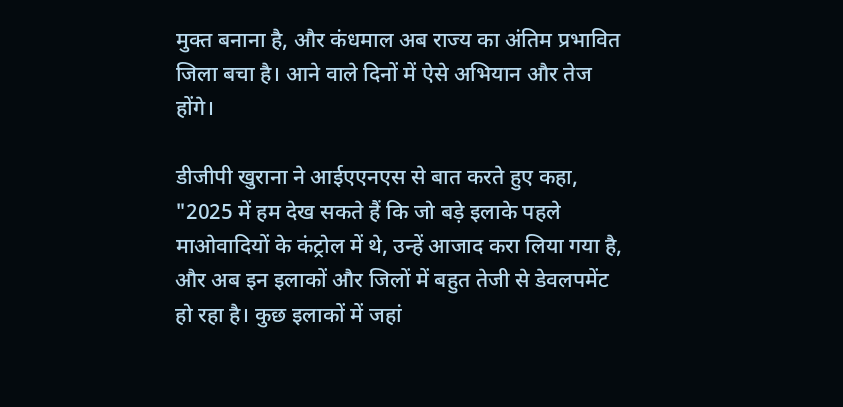मुक्त बनाना है, और कंधमाल अब राज्य का अंतिम प्रभावित जिला बचा है। आने वाले दिनों में ऐसे अभियान और तेज होंगे।

डीजीपी खुराना ने आईएएनएस से बात करते हुए कहा, "2025 में हम देख सकते हैं कि जो बड़े इलाके पहले माओवादियों के कंट्रोल में थे, उन्हें आजाद करा लिया गया है, और अब इन इलाकों और जिलों में बहुत तेजी से डेवलपमेंट हो रहा है। कुछ इलाकों में जहां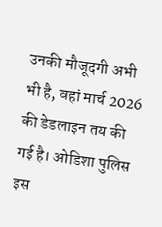उनकी मौजूदगी अभी भी है, वहां मार्च 2026 की डेडलाइन तय की गई है। ओडिशा पुलिस इस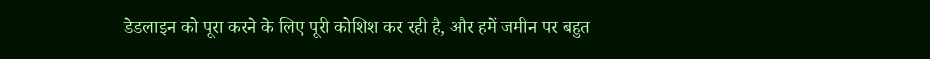डेडलाइन को पूरा करने के लिए पूरी कोशिश कर रही है, और हमें जमीन पर बहुत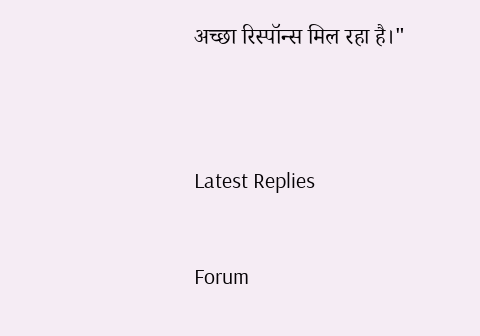अच्छा रिस्पॉन्स मिल रहा है।"


Latest Replies

Forum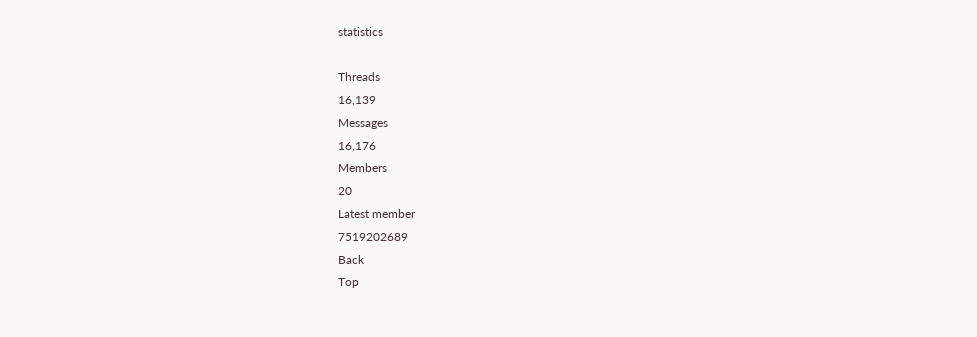statistics

Threads
16,139
Messages
16,176
Members
20
Latest member
7519202689
Back
Top